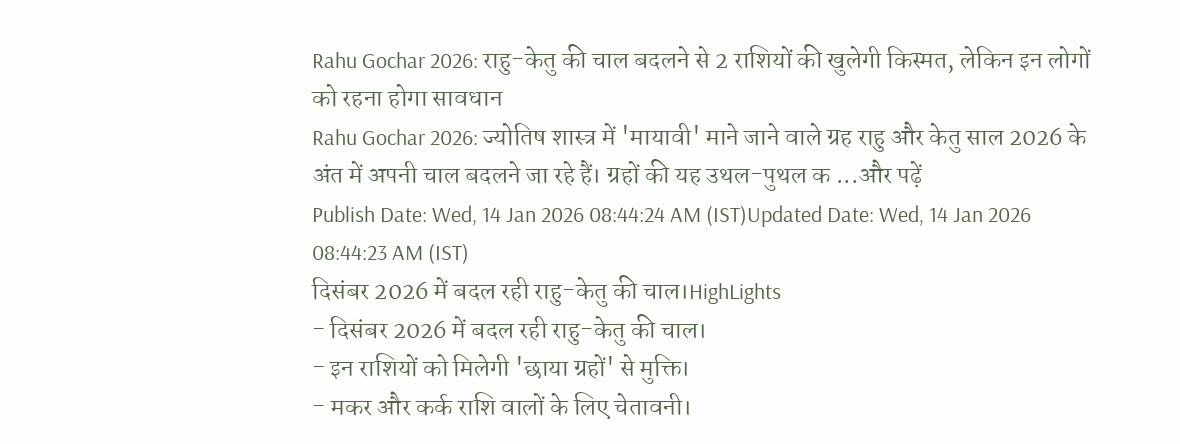Rahu Gochar 2026: राहु-केतु की चाल बदलने से 2 राशियों की खुलेगी किस्मत, लेकिन इन लोगों को रहना होगा सावधान
Rahu Gochar 2026: ज्योतिष शास्त्र में 'मायावी' माने जाने वाले ग्रह राहु और केतु साल 2026 के अंत में अपनी चाल बदलने जा रहे हैं। ग्रहों की यह उथल-पुथल क ...और पढ़ें
Publish Date: Wed, 14 Jan 2026 08:44:24 AM (IST)Updated Date: Wed, 14 Jan 2026 08:44:23 AM (IST)
दिसंबर 2026 में बदल रही राहु-केतु की चाल।HighLights
- दिसंबर 2026 में बदल रही राहु-केतु की चाल।
- इन राशियों को मिलेगी 'छाया ग्रहों' से मुक्ति।
- मकर और कर्क राशि वालों के लिए चेतावनी।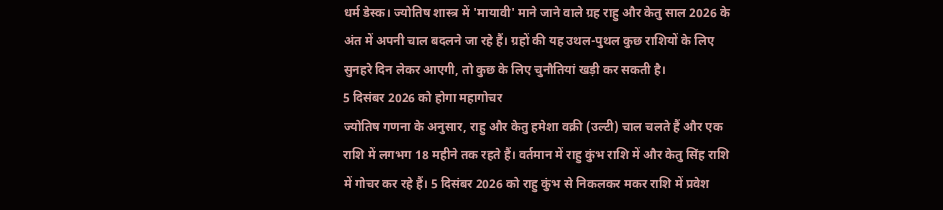धर्म डेस्क। ज्योतिष शास्त्र में 'मायावी' माने जाने वाले ग्रह राहु और केतु साल 2026 के अंत में अपनी चाल बदलने जा रहे हैं। ग्रहों की यह उथल-पुथल कुछ राशियों के लिए सुनहरे दिन लेकर आएगी, तो कुछ के लिए चुनौतियां खड़ी कर सकती है।
5 दिसंबर 2026 को होगा महागोचर
ज्योतिष गणना के अनुसार, राहु और केतु हमेशा वक्री (उल्टी) चाल चलते हैं और एक राशि में लगभग 18 महीने तक रहते हैं। वर्तमान में राहु कुंभ राशि में और केतु सिंह राशि में गोचर कर रहे हैं। 5 दिसंबर 2026 को राहु कुंभ से निकलकर मकर राशि में प्रवेश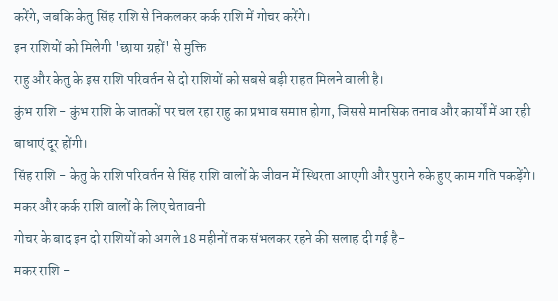करेंगे, जबकि केतु सिंह राशि से निकलकर कर्क राशि में गोचर करेंगे।
इन राशियों को मिलेगी 'छाया ग्रहों' से मुक्ति
राहु और केतु के इस राशि परिवर्तन से दो राशियों को सबसे बड़ी राहत मिलने वाली है।
कुंभ राशि - कुंभ राशि के जातकों पर चल रहा राहु का प्रभाव समाप्त होगा, जिससे मानसिक तनाव और कार्यों में आ रही बाधाएं दूर होंगी।
सिंह राशि - केतु के राशि परिवर्तन से सिंह राशि वालों के जीवन में स्थिरता आएगी और पुराने रुके हुए काम गति पकड़ेंगे।
मकर और कर्क राशि वालों के लिए चेतावनी
गोचर के बाद इन दो राशियों को अगले 18 महीनों तक संभलकर रहने की सलाह दी गई है-
मकर राशि -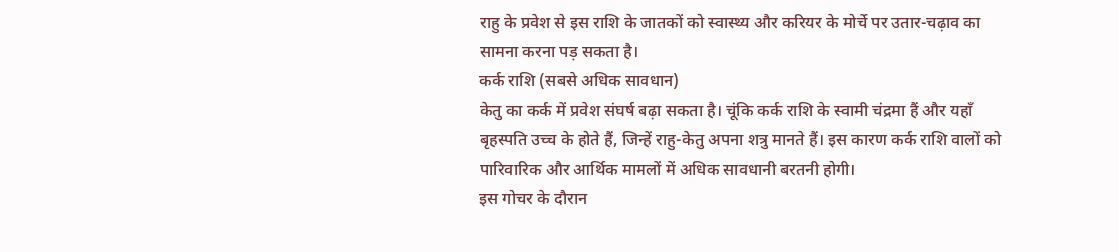राहु के प्रवेश से इस राशि के जातकों को स्वास्थ्य और करियर के मोर्चे पर उतार-चढ़ाव का सामना करना पड़ सकता है।
कर्क राशि (सबसे अधिक सावधान)
केतु का कर्क में प्रवेश संघर्ष बढ़ा सकता है। चूंकि कर्क राशि के स्वामी चंद्रमा हैं और यहाँ बृहस्पति उच्च के होते हैं, जिन्हें राहु-केतु अपना शत्रु मानते हैं। इस कारण कर्क राशि वालों को पारिवारिक और आर्थिक मामलों में अधिक सावधानी बरतनी होगी।
इस गोचर के दौरान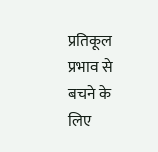प्रतिकूल प्रभाव से बचने के लिए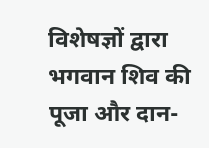विशेषज्ञों द्वारा भगवान शिव की पूजा और दान-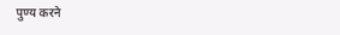पुण्य करने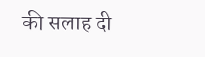की सलाह दी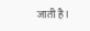जाती है।